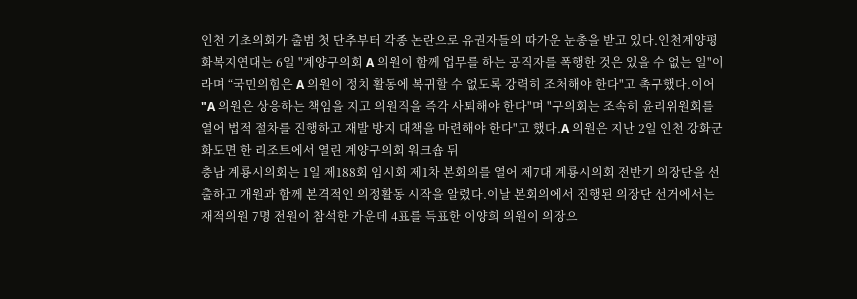인천 기초의회가 출범 첫 단추부터 각종 논란으로 유권자들의 따가운 눈총을 받고 있다.인천계양평화복지연대는 6일 "계양구의회 A 의원이 함께 업무를 하는 공직자를 폭행한 것은 있을 수 없는 일"이라며 “국민의힘은 A 의원이 정치 활동에 복귀할 수 없도록 강력히 조처해야 한다"고 촉구했다.이어 "A 의원은 상응하는 책임을 지고 의원직을 즉각 사퇴해야 한다"며 "구의회는 조속히 윤리위원회를 열어 법적 절차를 진행하고 재발 방지 대책을 마련해야 한다"고 했다.A 의원은 지난 2일 인천 강화군 화도면 한 리조트에서 열린 계양구의회 워크숍 뒤
충남 계룡시의회는 1일 제188회 임시회 제1차 본회의를 열어 제7대 계룡시의회 전반기 의장단을 선출하고 개원과 함께 본격적인 의정활동 시작을 알렸다.이날 본회의에서 진행된 의장단 선거에서는 재적의원 7명 전원이 참석한 가운데 4표를 득표한 이양희 의원이 의장으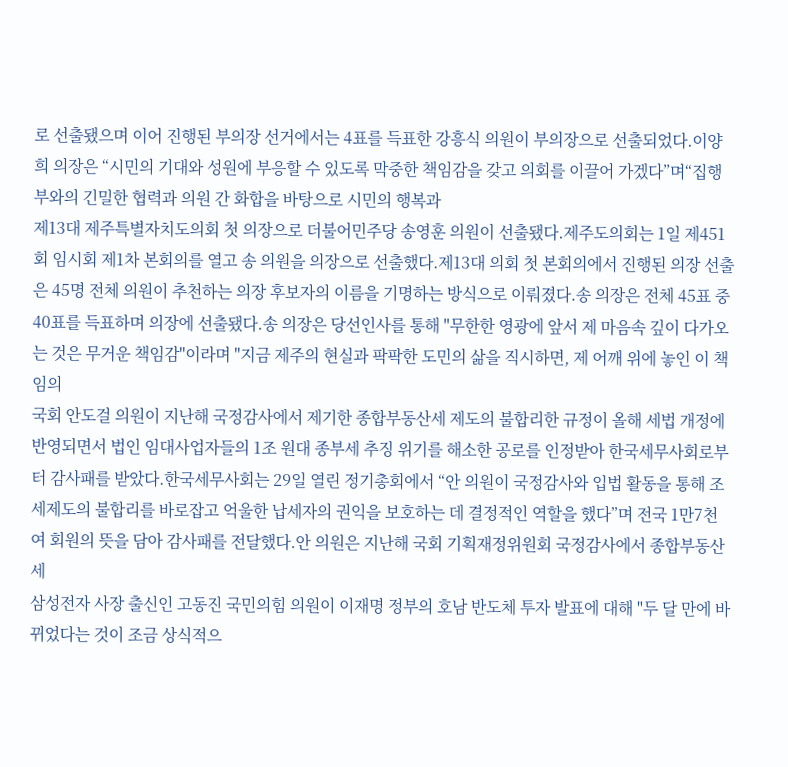로 선출됐으며 이어 진행된 부의장 선거에서는 4표를 득표한 강흥식 의원이 부의장으로 선출되었다.이양희 의장은 “시민의 기대와 성원에 부응할 수 있도록 막중한 책임감을 갖고 의회를 이끌어 가겠다”며“집행부와의 긴밀한 협력과 의원 간 화합을 바탕으로 시민의 행복과
제13대 제주특별자치도의회 첫 의장으로 더불어민주당 송영훈 의원이 선출됐다.제주도의회는 1일 제451회 임시회 제1차 본회의를 열고 송 의원을 의장으로 선출했다.제13대 의회 첫 본회의에서 진행된 의장 선출은 45명 전체 의원이 추천하는 의장 후보자의 이름을 기명하는 방식으로 이뤄졌다.송 의장은 전체 45표 중 40표를 득표하며 의장에 선출됐다.송 의장은 당선인사를 통해 "무한한 영광에 앞서 제 마음속 깊이 다가오는 것은 무거운 책임감"이라며 "지금 제주의 현실과 팍팍한 도민의 삶을 직시하면, 제 어깨 위에 놓인 이 책임의
국회 안도걸 의원이 지난해 국정감사에서 제기한 종합부동산세 제도의 불합리한 규정이 올해 세법 개정에 반영되면서 법인 임대사업자들의 1조 원대 종부세 추징 위기를 해소한 공로를 인정받아 한국세무사회로부터 감사패를 받았다.한국세무사회는 29일 열린 정기총회에서 “안 의원이 국정감사와 입법 활동을 통해 조세제도의 불합리를 바로잡고 억울한 납세자의 권익을 보호하는 데 결정적인 역할을 했다”며 전국 1만7천여 회원의 뜻을 담아 감사패를 전달했다.안 의원은 지난해 국회 기획재정위원회 국정감사에서 종합부동산세
삼성전자 사장 출신인 고동진 국민의힘 의원이 이재명 정부의 호남 반도체 투자 발표에 대해 "두 달 만에 바뀌었다는 것이 조금 상식적으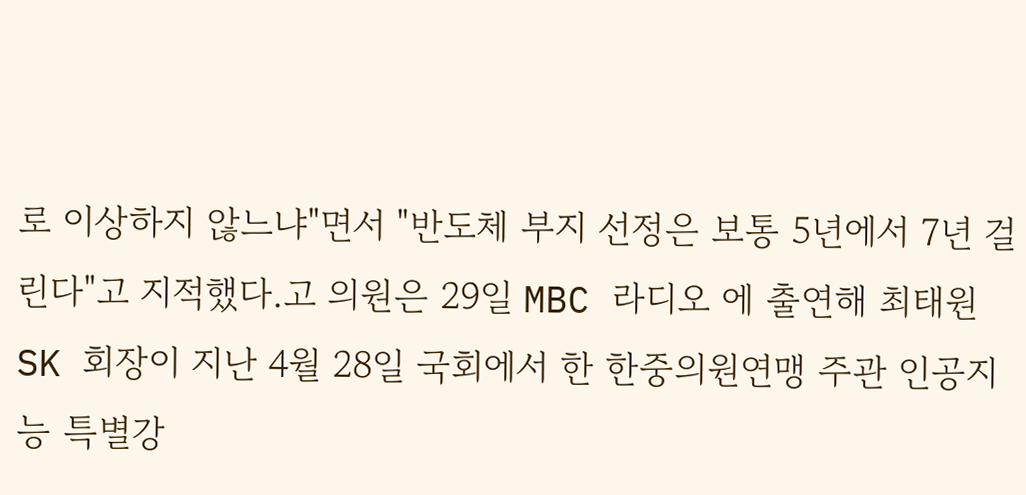로 이상하지 않느냐"면서 "반도체 부지 선정은 보통 5년에서 7년 걸린다"고 지적했다.고 의원은 29일 MBC 라디오 에 출연해 최태원 SK 회장이 지난 4월 28일 국회에서 한 한중의원연맹 주관 인공지능 특별강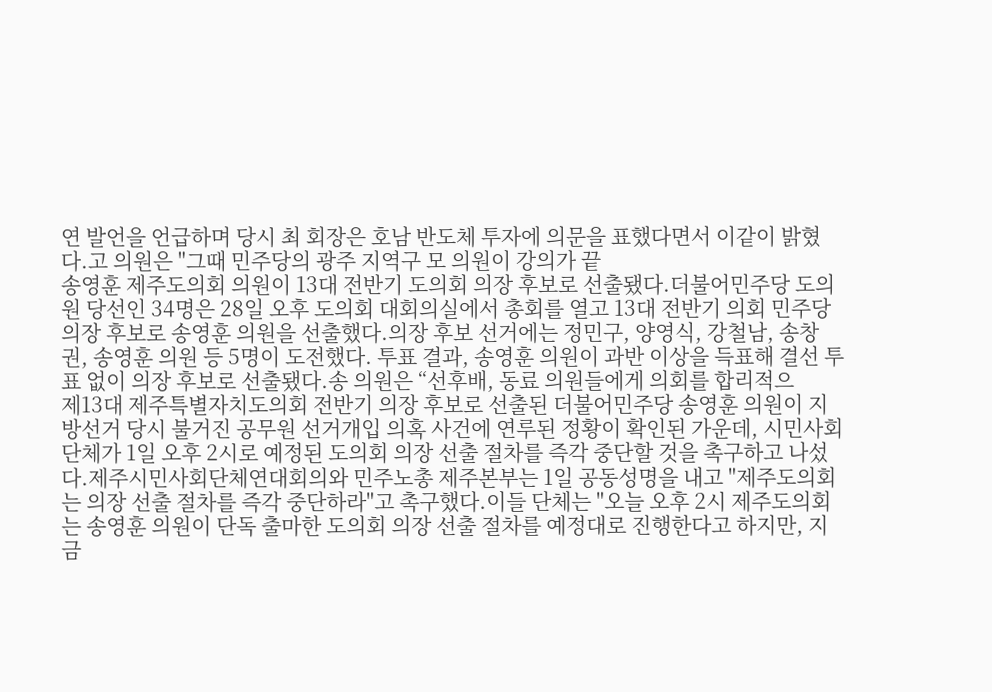연 발언을 언급하며 당시 최 회장은 호남 반도체 투자에 의문을 표했다면서 이같이 밝혔다.고 의원은 "그때 민주당의 광주 지역구 모 의원이 강의가 끝
송영훈 제주도의회 의원이 13대 전반기 도의회 의장 후보로 선출됐다.더불어민주당 도의원 당선인 34명은 28일 오후 도의회 대회의실에서 총회를 열고 13대 전반기 의회 민주당 의장 후보로 송영훈 의원을 선출했다.의장 후보 선거에는 정민구, 양영식, 강철남, 송창권, 송영훈 의원 등 5명이 도전했다. 투표 결과, 송영훈 의원이 과반 이상을 득표해 결선 투표 없이 의장 후보로 선출됐다.송 의원은 “선후배, 동료 의원들에게 의회를 합리적으
제13대 제주특별자치도의회 전반기 의장 후보로 선출된 더불어민주당 송영훈 의원이 지방선거 당시 불거진 공무원 선거개입 의혹 사건에 연루된 정황이 확인된 가운데, 시민사회단체가 1일 오후 2시로 예정된 도의회 의장 선출 절차를 즉각 중단할 것을 촉구하고 나섰다.제주시민사회단체연대회의와 민주노총 제주본부는 1일 공동성명을 내고 "제주도의회는 의장 선출 절차를 즉각 중단하라"고 촉구했다.이들 단체는 "오늘 오후 2시 제주도의회는 송영훈 의원이 단독 출마한 도의회 의장 선출 절차를 예정대로 진행한다고 하지만, 지금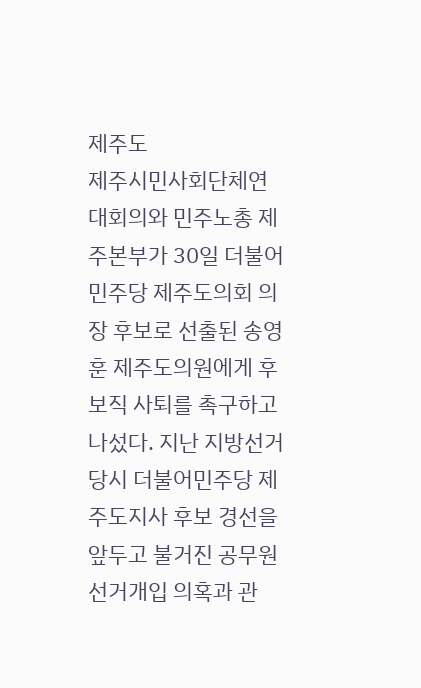제주도
제주시민사회단체연대회의와 민주노총 제주본부가 30일 더불어민주당 제주도의회 의장 후보로 선출된 송영훈 제주도의원에게 후보직 사퇴를 촉구하고 나섰다. 지난 지방선거 당시 더불어민주당 제주도지사 후보 경선을 앞두고 불거진 공무원 선거개입 의혹과 관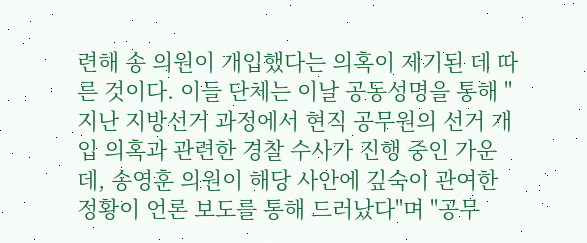련해 송 의원이 개입했다는 의혹이 제기된 데 따른 것이다. 이들 단체는 이날 공동성명을 통해 "지난 지방선거 과정에서 현직 공무원의 선거 개입 의혹과 관련한 경찰 수사가 진행 중인 가운데, 송영훈 의원이 해당 사안에 깊숙이 관여한 정황이 언론 보도를 통해 드러났다"며 "공무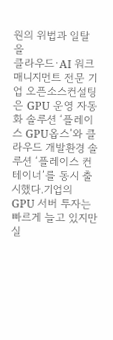원의 위법과 일탈을
클라우드·AI 워크 매니지먼트 전문 기업 오픈소스컨설팅은 GPU 운영 자동화 솔루션 ‘플레이스 GPU옵스’와 클라우드 개발환경 솔루션 ‘플레이스 컨테이너’를 동시 출시했다.기업의 GPU 서버 투자는 빠르게 늘고 있지만 실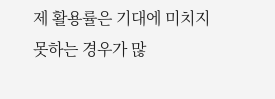제 활용률은 기대에 미치지 못하는 경우가 많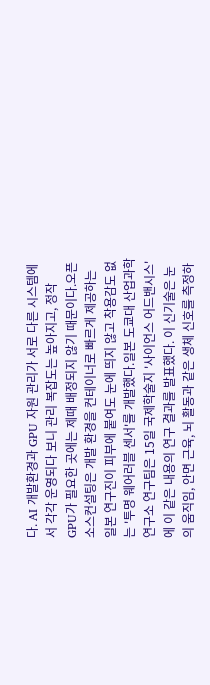다. AI 개발환경과 GPU 자원 관리가 서로 다른 시스템에서 각각 운영되다 보니 관리 복잡도는 높아지고, 정작 GPU가 필요한 곳에는 제때 배정되지 않기 때문이다.오픈소스컨설팅은 개발 환경을 컨테이너로 빠르게 제공하는
일본 연구진이 피부에 붙여도 눈에 띄지 않고 착용감도 없는 '투명 웨어러블 센서'를 개발했다.일본 도쿄대 산업과학연구소 연구팀은 15일 국제학술지 '사이언스 어드밴시스'에 이 같은 내용의 연구 결과를 발표했다. 이 신기술은 눈의 움직임, 안면 근육, 뇌 활동과 같은 생체 신호를 측정하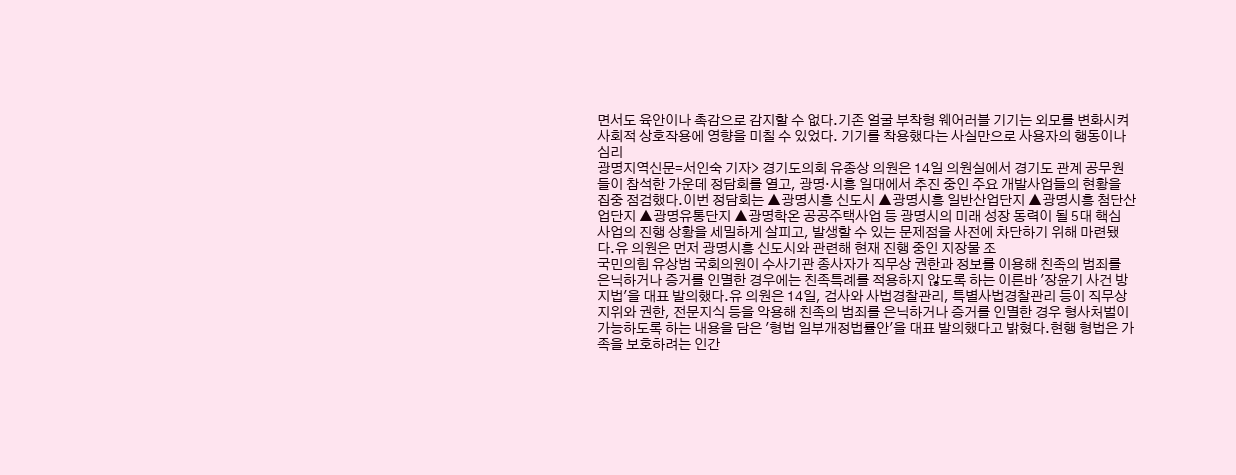면서도 육안이나 촉감으로 감지할 수 없다.기존 얼굴 부착형 웨어러블 기기는 외모를 변화시켜 사회적 상호작용에 영향을 미칠 수 있었다. 기기를 착용했다는 사실만으로 사용자의 행동이나 심리
광명지역신문=서인숙 기자> 경기도의회 유종상 의원은 14일 의원실에서 경기도 관계 공무원들이 참석한 가운데 정담회를 열고, 광명·시흥 일대에서 추진 중인 주요 개발사업들의 현황을 집중 점검했다.이번 정담회는 ▲광명시흥 신도시 ▲광명시흥 일반산업단지 ▲광명시흥 첨단산업단지 ▲광명유통단지 ▲광명학온 공공주택사업 등 광명시의 미래 성장 동력이 될 5대 핵심 사업의 진행 상황을 세밀하게 살피고, 발생할 수 있는 문제점을 사전에 차단하기 위해 마련됐다.유 의원은 먼저 광명시흥 신도시와 관련해 현재 진행 중인 지장물 조
국민의힘 유상범 국회의원이 수사기관 종사자가 직무상 권한과 정보를 이용해 친족의 범죄를 은닉하거나 증거를 인멸한 경우에는 친족특례를 적용하지 않도록 하는 이른바 '장윤기 사건 방지법'을 대표 발의했다.유 의원은 14일, 검사와 사법경찰관리, 특별사법경찰관리 등이 직무상 지위와 권한, 전문지식 등을 악용해 친족의 범죄를 은닉하거나 증거를 인멸한 경우 형사처벌이 가능하도록 하는 내용을 담은 '형법 일부개정법률안'을 대표 발의했다고 밝혔다.현행 형법은 가족을 보호하려는 인간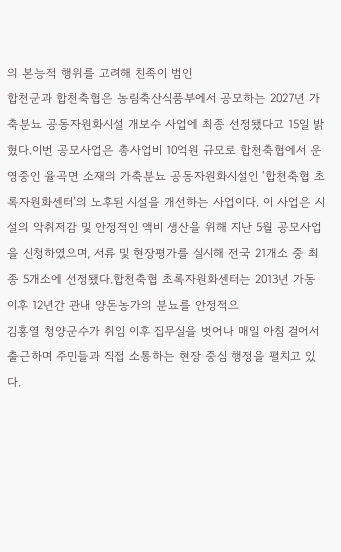의 본능적 행위를 고려해 친족이 범인
합천군과 합천축협은 농림축산식품부에서 공모하는 2027년 가축분뇨 공동자원화시설 개보수 사업에 최종 선정됐다고 15일 밝혔다.이번 공모사업은 총사업비 10억원 규모로 합천축협에서 운영중인 율곡면 소재의 가축분뇨 공동자원화시설인 ‘합천축협 초록자원화센터’의 노후된 시설을 개선하는 사업이다. 이 사업은 시설의 악취저감 및 안정적인 액비 생산을 위해 지난 5월 공모사업을 신청하였으며, 서류 및 현장평가를 실시해 전국 21개소 중 최종 5개소에 선정됐다.합천축협 초록자원화센터는 2013년 가동 이후 12년간 관내 양돈농가의 분뇨를 안정적으
김홍열 청양군수가 취임 이후 집무실을 벗어나 매일 아침 걸어서 출근하며 주민들과 직접 소통하는 현장 중심 행정을 펼치고 있다.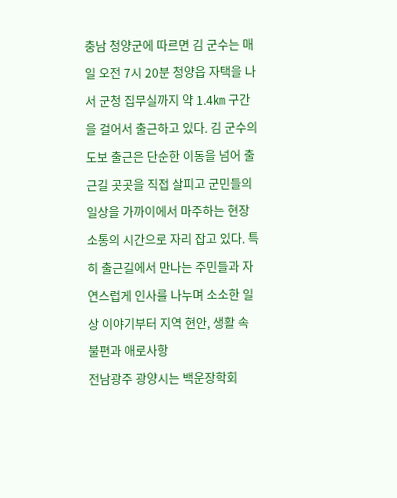충남 청양군에 따르면 김 군수는 매일 오전 7시 20분 청양읍 자택을 나서 군청 집무실까지 약 1.4㎞ 구간을 걸어서 출근하고 있다. 김 군수의 도보 출근은 단순한 이동을 넘어 출근길 곳곳을 직접 살피고 군민들의 일상을 가까이에서 마주하는 현장 소통의 시간으로 자리 잡고 있다. 특히 출근길에서 만나는 주민들과 자연스럽게 인사를 나누며 소소한 일상 이야기부터 지역 현안, 생활 속 불편과 애로사항
전남광주 광양시는 백운장학회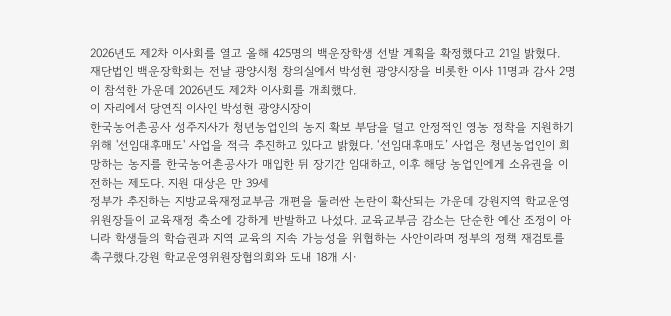2026년도 제2차 이사회를 열고 올해 425명의 백운장학생 선발 계획을 확정했다고 21일 밝혔다.
재단법인 백운장학회는 전날 광양시청 창의실에서 박성현 광양시장을 비롯한 이사 11명과 감사 2명이 참석한 가운데 2026년도 제2차 이사회를 개최했다.
이 자리에서 당연직 이사인 박성현 광양시장이
한국농어촌공사 성주지사가 청년농업인의 농지 확보 부담을 덜고 안정적인 영농 정착을 지원하기 위해 '선임대후매도' 사업을 적극 추진하고 있다고 밝혔다. ‘선임대후매도’ 사업은 청년농업인이 희망하는 농지를 한국농어촌공사가 매입한 뒤 장기간 임대하고, 이후 해당 농업인에게 소유권을 이전하는 제도다. 지원 대상은 만 39세
정부가 추진하는 지방교육재정교부금 개편을 둘러싼 논란이 확산되는 가운데 강원지역 학교운영위원장들이 교육재정 축소에 강하게 반발하고 나섰다. 교육교부금 감소는 단순한 예산 조정이 아니라 학생들의 학습권과 지역 교육의 지속 가능성을 위협하는 사안이라며 정부의 정책 재검토를 촉구했다.강원 학교운영위원장협의회와 도내 18개 시·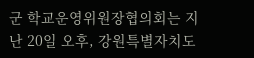군 학교운영위원장협의회는 지난 20일 오후, 강원특별자치도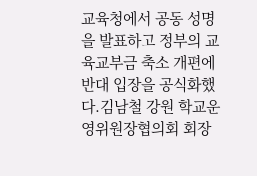교육청에서 공동 성명을 발표하고 정부의 교육교부금 축소 개편에 반대 입장을 공식화했다.김남철 강원 학교운영위원장협의회 회장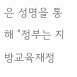은 성명을 통해 "정부는 지방교육재정